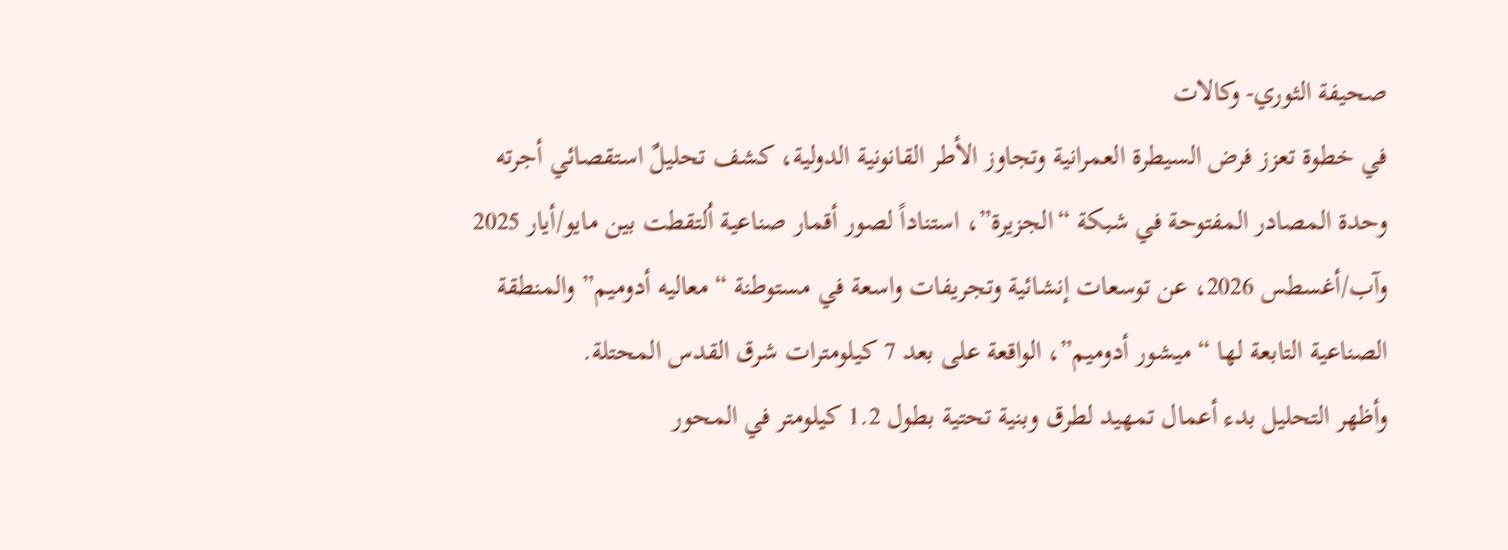صحيفة الثوري- وكالات
في خطوة تعزز فرض السيطرة العمرانية وتجاوز الأطر القانونية الدولية، كشف تحليلٌ استقصائي أجرته وحدة المصادر المفتوحة في شبكة “الجزيرة”، استناداً لصور أقمار صناعية اُلتقطت بين مايو/أيار 2025 وآب/أغسطس 2026، عن توسعات إنشائية وتجريفات واسعة في مستوطنة “معاليه أدوميم” والمنطقة الصناعية التابعة لها “ميشور أدوميم”، الواقعة على بعد 7 كيلومترات شرق القدس المحتلة.
وأظهر التحليل بدء أعمال تمهيد لطرق وبنية تحتية بطول 1.2 كيلومتر في المحور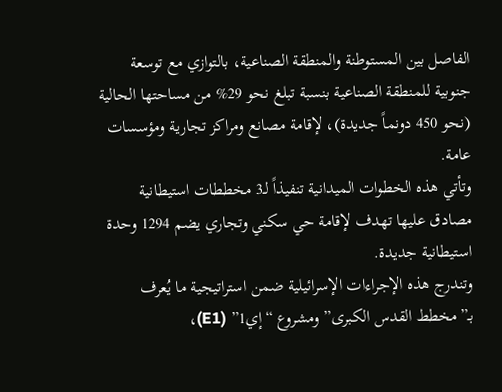الفاصل بين المستوطنة والمنطقة الصناعية، بالتوازي مع توسعة جنوبية للمنطقة الصناعية بنسبة تبلغ نحو 29% من مساحتها الحالية (نحو 450 دونماً جديدة)، لإقامة مصانع ومراكز تجارية ومؤسسات عامة.
وتأتي هذه الخطوات الميدانية تنفيذاً لـ3 مخططات استيطانية مصادق عليها تهدف لإقامة حي سكني وتجاري يضم 1294 وحدة استيطانية جديدة.
وتندرج هذه الإجراءات الإسرائيلية ضمن استراتيجية ما يُعرف بـ”مخطط القدس الكبرى” ومشروع “إي1” (E1)،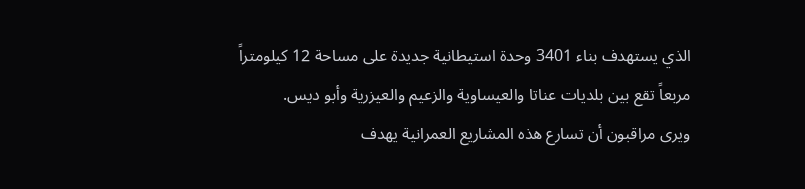الذي يستهدف بناء 3401 وحدة استيطانية جديدة على مساحة 12 كيلومتراً مربعاً تقع بين بلديات عناتا والعيساوية والزعيم والعيزرية وأبو ديس.
ويرى مراقبون أن تسارع هذه المشاريع العمرانية يهدف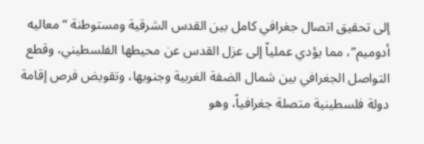إلى تحقيق اتصال جغرافي كامل بين القدس الشرقية ومستوطنة “معاليه أدوميم”، مما يؤدي عملياً إلى عزل القدس عن محيطها الفلسطيني، وقطع التواصل الجغرافي بين شمال الضفة الغربية وجنوبها، وتقويض فرص إقامة دولة فلسطينية متصلة جغرافياً، وهو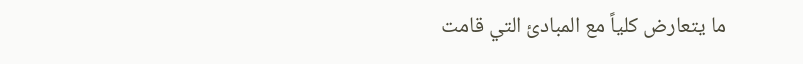ما يتعارض كلياً مع المبادئ التي قامت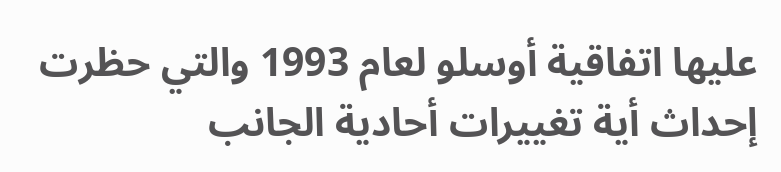عليها اتفاقية أوسلو لعام 1993 والتي حظرت إحداث أية تغييرات أحادية الجانب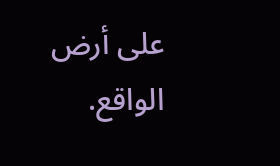على أرض الواقع.